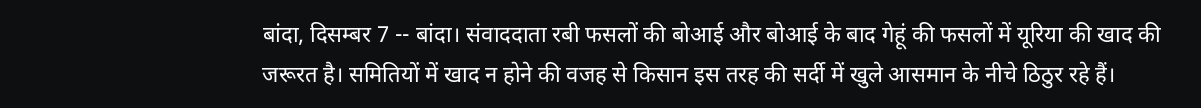बांदा, दिसम्बर 7 -- बांदा। संवाददाता रबी फसलों की बोआई और बोआई के बाद गेहूं की फसलों में यूरिया की खाद की जरूरत है। समितियों में खाद न होने की वजह से किसान इस तरह की सर्दी में खुले आसमान के नीचे ठिठुर रहे हैं।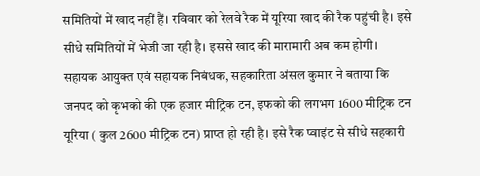समितियों में खाद नहीं हैं। रविवार को रेलवे रैक में यूरिया खाद की रैक पहुंची है। इसे सीधे समितियों में भेजी जा रही है। इससे खाद की मारामारी अब कम होगी। सहायक आयुक्त एवं सहायक निबंधक, सहकारिता अंसल कुमार ने बताया कि जनपद को कृभको की एक हजार मीट्रिक टन, इफको की लगभग 1600 मीट्रिक टन यूरिया ( कुल 2600 मीट्रिक टन) प्राप्त हो रही है। इसे रैक प्वाइंट से सीधे सहकारी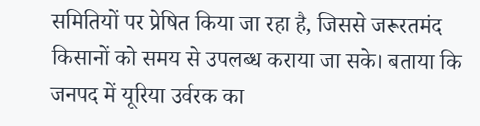समितियों पर प्रेषित किया जा रहा है, जिससे जरूरतमंद किसानों को समय से उपलब्ध कराया जा सके। बताया कि जनपद में यूरिया उर्वरक का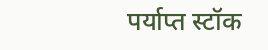पर्याप्त स्टॉक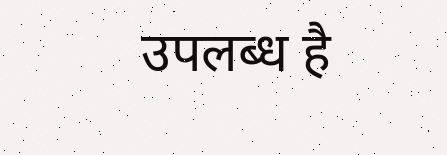उपलब्ध है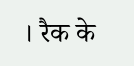। रैक के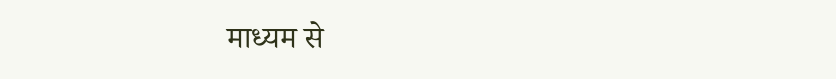माध्यम से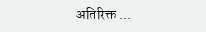अतिरिक्त ...